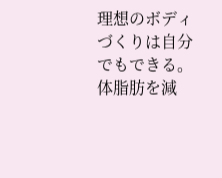理想のボディづくりは自分でもできる。体脂肪を減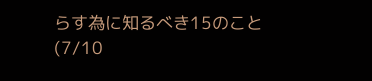らす為に知るべき15のこと (7/10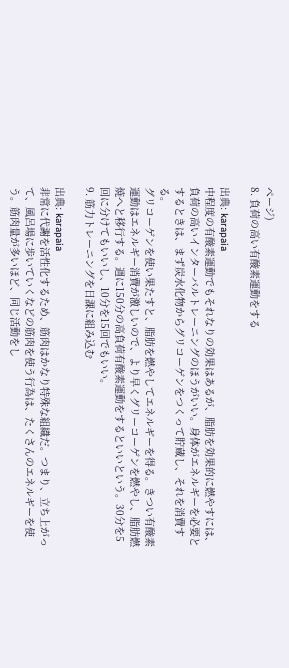ページ)
8. 負荷の高い有酸素運動をする

出典: karapaia
中程度の有酸素運動でもそれなりの効果はあるが、脂肪を効果的に燃やすには、負荷の高いインターバルトレーニングのほうがいい。身体がエネルギーを必要とするときは、まず炭水化物からグリコーゲンをつくって貯蔵し、それを消費する。
グリコーゲンを使い果たすと、脂肪を燃やしてエネルギーを得る。きつい有酸素運動はエネルギー消費が激しいので、より早くグリーコーゲンを燃やし、脂肪燃焼へと移行する。週に150分の高負荷有酸素運動をするといいという。30分を5回に分けてもいいし、10分を15回でもいい。
9. 筋力トレーニングを日課に組み込む

出典: karapaia
非常に代謝を活性化するため、筋肉はかなり特殊な組織だ。つまり、立ち上がって、風呂場に歩いていくなどの筋肉を使う行為は、たくさんのエネルギーを使う。筋肉量が多いほど、同じ活動をし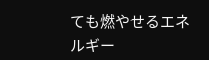ても燃やせるエネルギー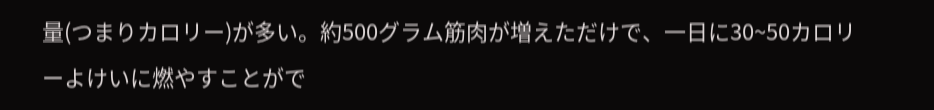量(つまりカロリー)が多い。約500グラム筋肉が増えただけで、一日に30~50カロリーよけいに燃やすことがで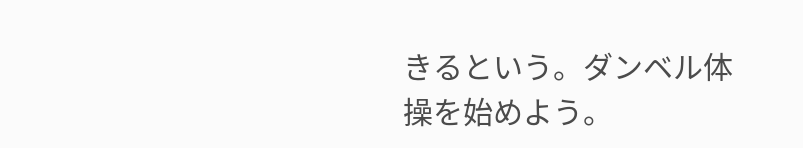きるという。ダンベル体操を始めよう。